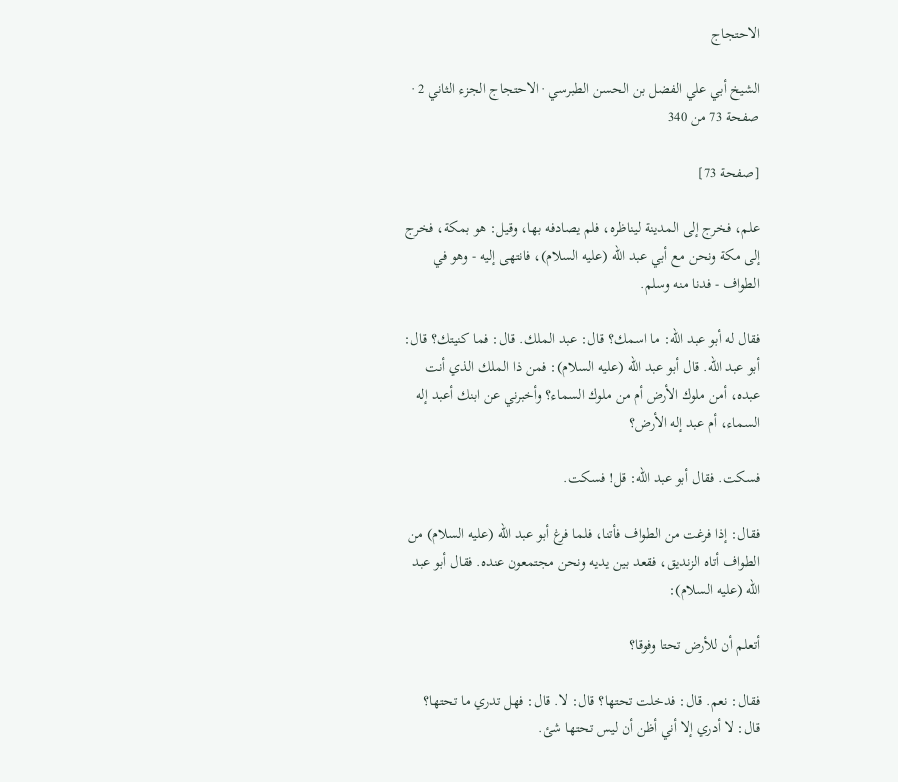الاحتجاج

الشيخ أبي علي الفضل بن الحسن الطبرسي · الاحتجاج الجزء الثاني 2 · صفحة 73 من 340

[صفحة 73]

علم، فخرج إلى المدينة ليناظره، فلم يصادفه بها، وقيل: هو بمكة، فخرج إلى مكة ونحن مع أبي عبد الله (عليه السلام)، فانتهى إليه - وهو في الطواف - فدنا منه وسلم.

فقال له أبو عبد الله: ما اسمك؟ قال: عبد الملك. قال: فما كنيتك؟ قال: أبو عبد الله. قال أبو عبد الله (عليه السلام): فمن ذا الملك الذي أنت عبده، أمن ملوك الأرض أم من ملوك السماء؟ وأخبرني عن ابنك أعبد إله السماء، أم عبد إله الأرض؟

فسكت. فقال أبو عبد الله: قل! فسكت.

فقال: إذا فرغت من الطواف فأتنا، فلما فرغ أبو عبد الله (عليه السلام) من الطواف أتاه الزنديق، فقعد بين يديه ونحن مجتمعون عنده. فقال أبو عبد الله (عليه السلام):

أتعلم أن للأرض تحتا وفوقا؟

فقال: نعم. قال: فدخلت تحتها؟ قال: لا. قال: فهل تدري ما تحتها؟ قال: لا أدري إلا أني أظن أن ليس تحتها شئ.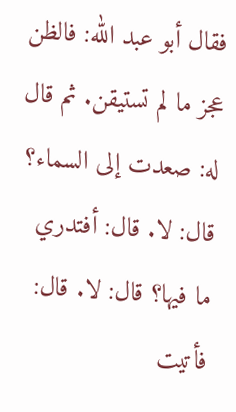فقال أبو عبد الله: فالظن عجز ما لم تستيقن. ثم قال له: صعدت إلى السماء؟ قال: لا. قال: أفتدري ما فيها؟ قال: لا. قال: فأتيت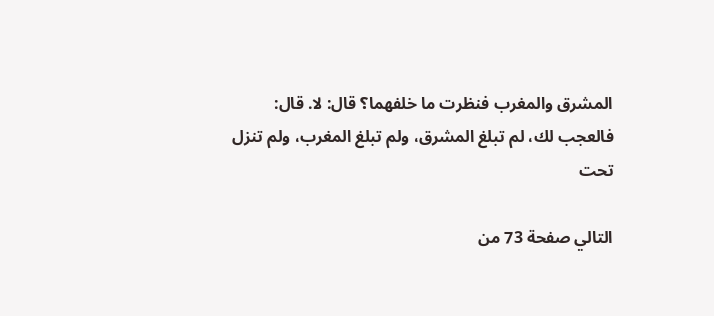المشرق والمغرب فنظرت ما خلفهما؟ قال: لا. قال: فالعجب لك، لم تبلغ المشرق، ولم تبلغ المغرب، ولم تنزل تحت

التالي صفحة 73 من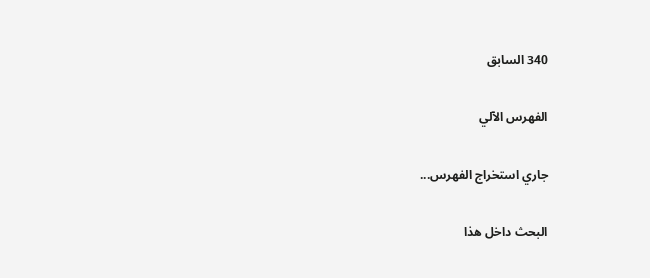340 السابق

الفهرس الآلي

جاري استخراج الفهرس...

البحث داخل هذا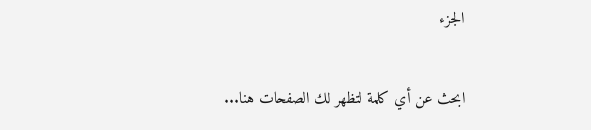الجزء

ابحث عن أي كلمة لتظهر لك الصفحات هنا...